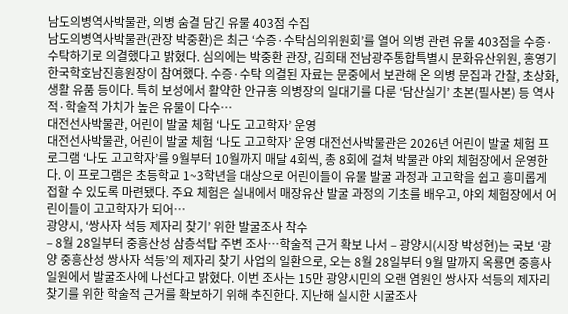남도의병역사박물관, 의병 숨결 담긴 유물 403점 수집
남도의병역사박물관(관장 박중환)은 최근 ‘수증·수탁심의위원회’를 열어 의병 관련 유물 403점을 수증·수탁하기로 의결했다고 밝혔다. 심의에는 박중환 관장, 김희태 전남광주통합특별시 문화유산위원, 홍영기 한국학호남진흥원장이 참여했다. 수증·수탁 의결된 자료는 문중에서 보관해 온 의병 문집과 간찰, 초상화, 생활 유품 등이다. 특히 보성에서 활약한 안규홍 의병장의 일대기를 다룬 ‘담산실기’ 초본(필사본) 등 역사적·학술적 가치가 높은 유물이 다수…
대전선사박물관, 어린이 발굴 체험 ‘나도 고고학자’ 운영
대전선사박물관, 어린이 발굴 체험 ‘나도 고고학자’ 운영 대전선사박물관은 2026년 어린이 발굴 체험 프로그램 ‘나도 고고학자’를 9월부터 10월까지 매달 4회씩, 총 8회에 걸쳐 박물관 야외 체험장에서 운영한다. 이 프로그램은 초등학교 1~3학년을 대상으로 어린이들이 유물 발굴 과정과 고고학을 쉽고 흥미롭게 접할 수 있도록 마련됐다. 주요 체험은 실내에서 매장유산 발굴 과정의 기초를 배우고, 야외 체험장에서 어린이들이 고고학자가 되어…
광양시, ‘쌍사자 석등 제자리 찾기’ 위한 발굴조사 착수
– 8월 28일부터 중흥산성 삼층석탑 주변 조사…학술적 근거 확보 나서 – 광양시(시장 박성현)는 국보 ‘광양 중흥산성 쌍사자 석등’의 제자리 찾기 사업의 일환으로, 오는 8월 28일부터 9월 말까지 옥룡면 중흥사 일원에서 발굴조사에 나선다고 밝혔다. 이번 조사는 15만 광양시민의 오랜 염원인 쌍사자 석등의 제자리 찾기를 위한 학술적 근거를 확보하기 위해 추진한다. 지난해 실시한 시굴조사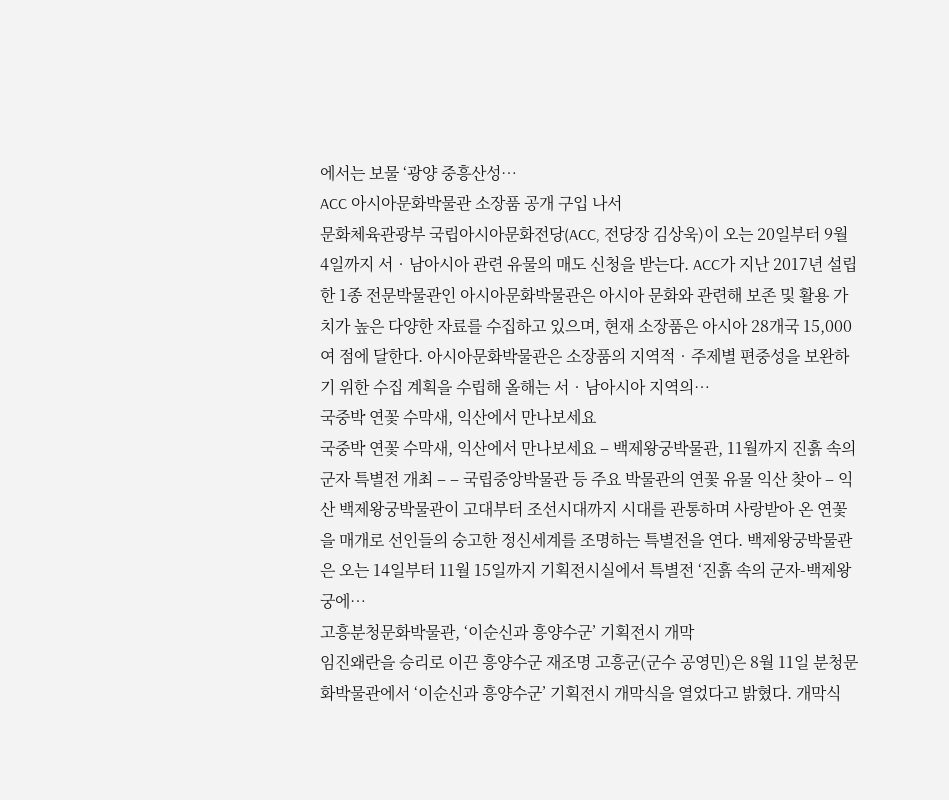에서는 보물 ‘광양 중흥산성…
ACC 아시아문화박물관 소장품 공개 구입 나서
문화체육관광부 국립아시아문화전당(ACC, 전당장 김상욱)이 오는 20일부터 9월 4일까지 서‧남아시아 관련 유물의 매도 신청을 받는다. ACC가 지난 2017년 설립한 1종 전문박물관인 아시아문화박물관은 아시아 문화와 관련해 보존 및 활용 가치가 높은 다양한 자료를 수집하고 있으며, 현재 소장품은 아시아 28개국 15,000여 점에 달한다. 아시아문화박물관은 소장품의 지역적‧주제별 편중성을 보완하기 위한 수집 계획을 수립해 올해는 서‧남아시아 지역의…
국중박 연꽃 수막새, 익산에서 만나보세요
국중박 연꽃 수막새, 익산에서 만나보세요 – 백제왕궁박물관, 11월까지 진흙 속의 군자 특별전 개최 – – 국립중앙박물관 등 주요 박물관의 연꽃 유물 익산 찾아 – 익산 백제왕궁박물관이 고대부터 조선시대까지 시대를 관통하며 사랑받아 온 연꽃을 매개로 선인들의 숭고한 정신세계를 조명하는 특별전을 연다. 백제왕궁박물관은 오는 14일부터 11월 15일까지 기획전시실에서 특별전 ‘진흙 속의 군자-백제왕궁에…
고흥분청문화박물관, ‘이순신과 흥양수군’ 기획전시 개막
임진왜란을 승리로 이끈 흥양수군 재조명 고흥군(군수 공영민)은 8월 11일 분청문화박물관에서 ‘이순신과 흥양수군’ 기획전시 개막식을 열었다고 밝혔다. 개막식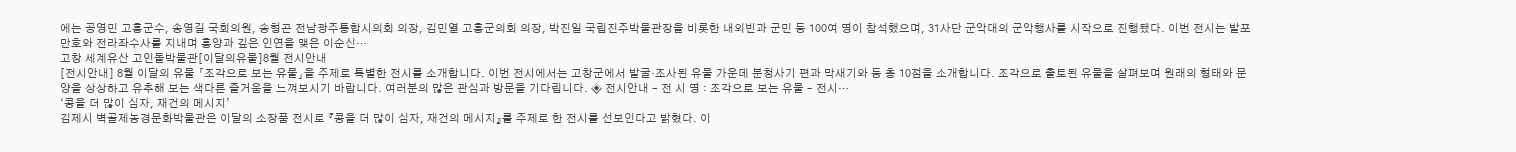에는 공영민 고흥군수, 송영길 국회의원, 송형곤 전남광주통합시의회 의장, 김민열 고흥군의회 의장, 박진일 국립진주박물관장을 비롯한 내외빈과 군민 등 100여 명이 참석했으며, 31사단 군악대의 군악행사를 시작으로 진행됐다. 이번 전시는 발포만호와 전라좌수사를 지내며 흥양과 깊은 인연을 맺은 이순신…
고창 세계유산 고인돌박물관[이달의유물]8월 전시안내
[전시안내] 8월 이달의 유물 「조각으로 보는 유물」을 주제로 특별한 전시를 소개합니다. 이번 전시에서는 고창군에서 발굴·조사된 유물 가운데 분청사기 편과 막새기와 등 총 10점을 소개합니다. 조각으로 출토된 유물을 살펴보며 원래의 형태와 문양을 상상하고 유추해 보는 색다른 즐거움을 느껴보시기 바랍니다. 여러분의 많은 관심과 방문을 기다립니다. ◈ 전시안내 – 전 시 명 : 조각으로 보는 유물 – 전시…
‘콩을 더 많이 심자, 재건의 메시지’
김제시 벽골제농경문화박물관은 이달의 소장품 전시로 『콩을 더 많이 심자, 재건의 메시지』를 주제로 한 전시를 선보인다고 밝혔다. 이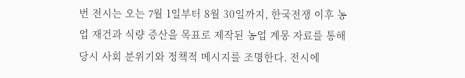번 전시는 오는 7월 1일부터 8월 30일까지, 한국전쟁 이후 농업 재건과 식량 증산을 목표로 제작된 농업 계몽 자료를 통해 당시 사회 분위기와 정책적 메시지를 조명한다. 전시에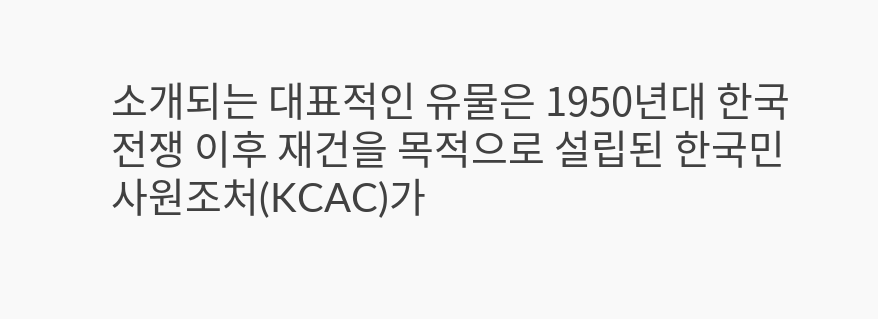소개되는 대표적인 유물은 1950년대 한국전쟁 이후 재건을 목적으로 설립된 한국민사원조처(KCAC)가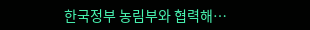한국정부 농림부와 협력해…